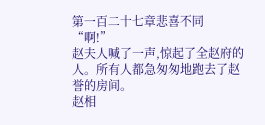第一百二十七章悲喜不同
“啊!”
赵夫人喊了一声,惊起了全赵府的人。所有人都急匆匆地跑去了赵誉的房间。
赵相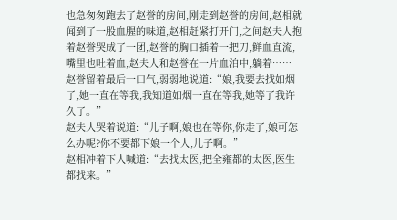也急匆匆跑去了赵誉的房间,刚走到赵誉的房间,赵相就闻到了一股血腥的味道,赵相赶紧打开门,之间赵夫人抱着赵誉哭成了一团,赵誉的胸口插着一把刀,鲜血直流,嘴里也吐着血,赵夫人和赵誉在一片血泊中,躺着……
赵誉留着最后一口气,弱弱地说道:“娘,我要去找如烟了,她一直在等我,我知道如烟一直在等我,她等了我许久了。”
赵夫人哭着说道:“儿子啊,娘也在等你,你走了,娘可怎么办呢?你不要都下娘一个人,儿子啊。”
赵相冲着下人喊道:“去找太医,把全雍都的太医,医生都找来。”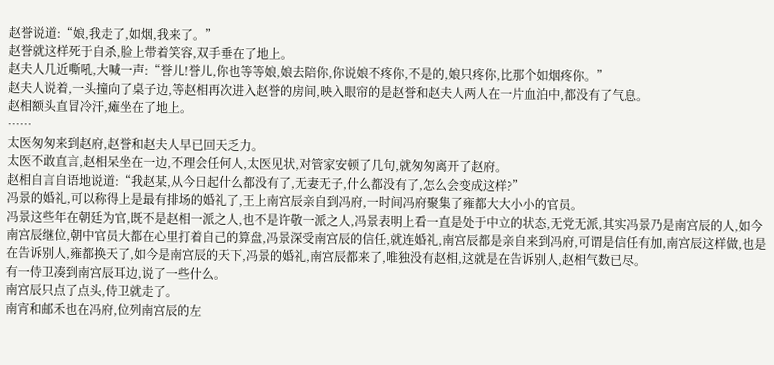赵誉说道:“娘,我走了,如烟,我来了。”
赵誉就这样死于自杀,脸上带着笑容,双手垂在了地上。
赵夫人几近嘶吼,大喊一声:“誉儿!誉儿,你也等等娘,娘去陪你,你说娘不疼你,不是的,娘只疼你,比那个如烟疼你。”
赵夫人说着,一头撞向了桌子边,等赵相再次进入赵誉的房间,映入眼帘的是赵誉和赵夫人两人在一片血泊中,都没有了气息。
赵相额头直冒冷汗,瘫坐在了地上。
……
太医匆匆来到赵府,赵誉和赵夫人早已回天乏力。
太医不敢直言,赵相呆坐在一边,不理会任何人,太医见状,对管家安顿了几句,就匆匆离开了赵府。
赵相自言自语地说道:“我赵某,从今日起什么都没有了,无妻无子,什么都没有了,怎么会变成这样?”
冯景的婚礼,可以称得上是最有排场的婚礼了,王上南宫辰亲自到冯府,一时间冯府聚集了雍都大大小小的官员。
冯景这些年在朝廷为官,既不是赵相一派之人,也不是许敬一派之人,冯景表明上看一直是处于中立的状态,无党无派,其实冯景乃是南宫辰的人,如今南宫辰继位,朝中官员大都在心里打着自己的算盘,冯景深受南宫辰的信任,就连婚礼,南宫辰都是亲自来到冯府,可谓是信任有加,南宫辰这样做,也是在告诉别人,雍都换天了,如今是南宫辰的天下,冯景的婚礼,南宫辰都来了,唯独没有赵相,这就是在告诉别人,赵相气数已尽。
有一侍卫凑到南宫辰耳边,说了一些什么。
南宫辰只点了点头,侍卫就走了。
南宵和邮禾也在冯府,位列南宫辰的左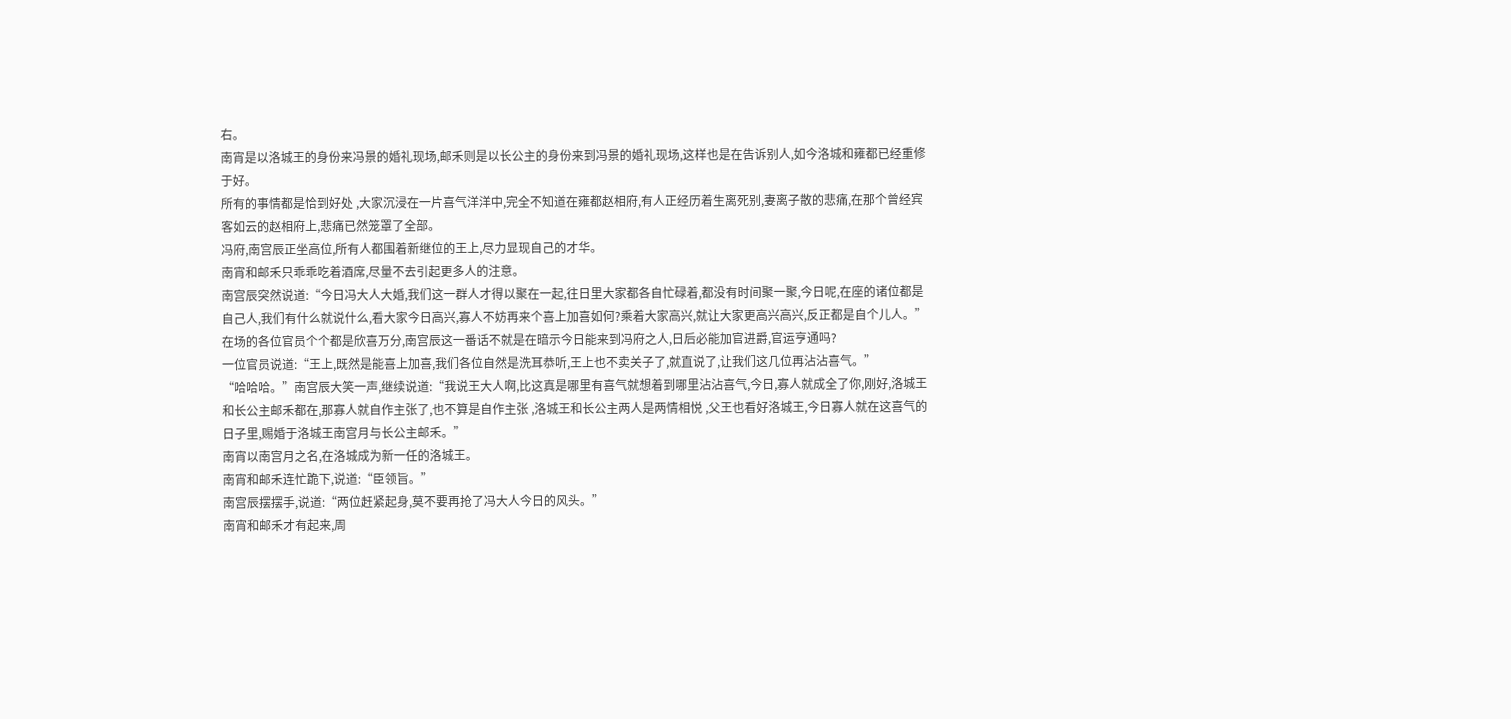右。
南宵是以洛城王的身份来冯景的婚礼现场,邮禾则是以长公主的身份来到冯景的婚礼现场,这样也是在告诉别人,如今洛城和雍都已经重修于好。
所有的事情都是恰到好处 ,大家沉浸在一片喜气洋洋中,完全不知道在雍都赵相府,有人正经历着生离死别,妻离子散的悲痛,在那个曾经宾客如云的赵相府上,悲痛已然笼罩了全部。
冯府,南宫辰正坐高位,所有人都围着新继位的王上,尽力显现自己的才华。
南宵和邮禾只乖乖吃着酒席,尽量不去引起更多人的注意。
南宫辰突然说道:“今日冯大人大婚,我们这一群人才得以聚在一起,往日里大家都各自忙碌着,都没有时间聚一聚,今日呢,在座的诸位都是自己人,我们有什么就说什么,看大家今日高兴,寡人不妨再来个喜上加喜如何?乘着大家高兴,就让大家更高兴高兴,反正都是自个儿人。”
在场的各位官员个个都是欣喜万分,南宫辰这一番话不就是在暗示今日能来到冯府之人,日后必能加官进爵,官运亨通吗?
一位官员说道:“王上,既然是能喜上加喜,我们各位自然是洗耳恭听,王上也不卖关子了,就直说了,让我们这几位再沾沾喜气。”
“哈哈哈。”南宫辰大笑一声,继续说道:“我说王大人啊,比这真是哪里有喜气就想着到哪里沾沾喜气,今日,寡人就成全了你,刚好,洛城王和长公主邮禾都在,那寡人就自作主张了,也不算是自作主张 ,洛城王和长公主两人是两情相悦 ,父王也看好洛城王,今日寡人就在这喜气的日子里,赐婚于洛城王南宫月与长公主邮禾。”
南宵以南宫月之名,在洛城成为新一任的洛城王。
南宵和邮禾连忙跪下,说道:“臣领旨。”
南宫辰摆摆手,说道:“两位赶紧起身,莫不要再抢了冯大人今日的风头。”
南宵和邮禾才有起来,周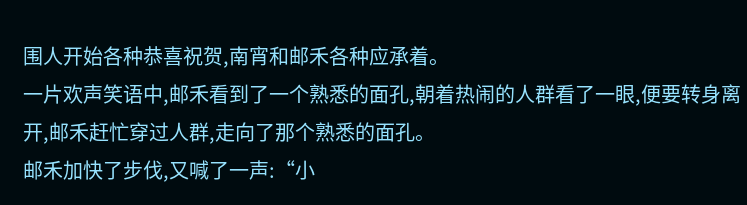围人开始各种恭喜祝贺,南宵和邮禾各种应承着。
一片欢声笑语中,邮禾看到了一个熟悉的面孔,朝着热闹的人群看了一眼,便要转身离开,邮禾赶忙穿过人群,走向了那个熟悉的面孔。
邮禾加快了步伐,又喊了一声:“小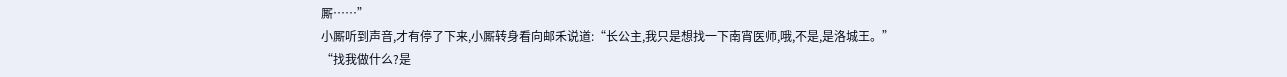厮……”
小厮听到声音,才有停了下来,小厮转身看向邮禾说道:“长公主,我只是想找一下南宵医师,哦,不是,是洛城王。”
“找我做什么?是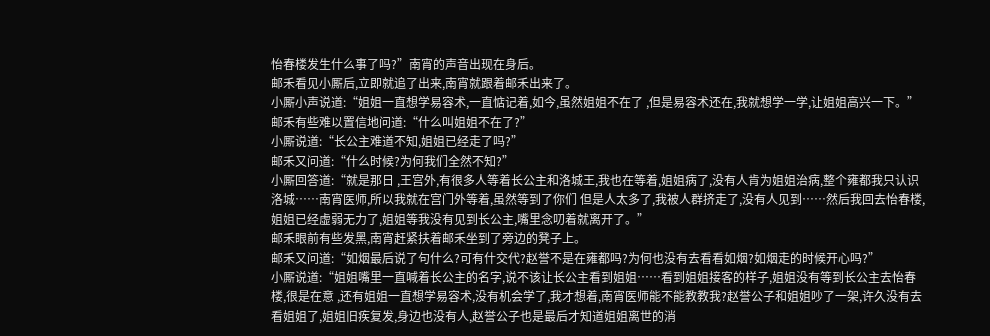怡春楼发生什么事了吗?”南宵的声音出现在身后。
邮禾看见小厮后,立即就追了出来,南宵就跟着邮禾出来了。
小厮小声说道:“姐姐一直想学易容术,一直惦记着,如今,虽然姐姐不在了 ,但是易容术还在,我就想学一学,让姐姐高兴一下。”
邮禾有些难以置信地问道:“什么叫姐姐不在了?”
小厮说道:“长公主难道不知,姐姐已经走了吗?”
邮禾又问道:“什么时候?为何我们全然不知?”
小厮回答道:“就是那日 ,王宫外,有很多人等着长公主和洛城王,我也在等着,姐姐病了,没有人肯为姐姐治病,整个雍都我只认识洛城……南宵医师,所以我就在宫门外等着,虽然等到了你们 但是人太多了,我被人群挤走了,没有人见到……然后我回去怡春楼,姐姐已经虚弱无力了,姐姐等我没有见到长公主,嘴里念叨着就离开了。”
邮禾眼前有些发黑,南宵赶紧扶着邮禾坐到了旁边的凳子上。
邮禾又问道:“如烟最后说了句什么?可有什交代?赵誉不是在雍都吗?为何也没有去看看如烟?如烟走的时候开心吗?”
小厮说道:“姐姐嘴里一直喊着长公主的名字,说不该让长公主看到姐姐……看到姐姐接客的样子,姐姐没有等到长公主去怡春楼,很是在意 ,还有姐姐一直想学易容术,没有机会学了,我才想着,南宵医师能不能教教我?赵誉公子和姐姐吵了一架,许久没有去看姐姐了,姐姐旧疾复发,身边也没有人,赵誉公子也是最后才知道姐姐离世的消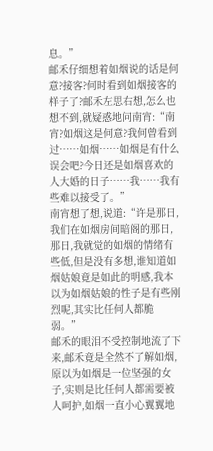息。”
邮禾仔细想着如烟说的话是何意?接客?何时看到如烟接客的样子了?邮禾左思右想,怎么也想不到,就疑惑地问南宵:“南宵?如烟这是何意?我何曾看到过……如烟……如烟是有什么误会吧?今日还是如烟喜欢的人大婚的日子……我……我有些难以接受了。”
南宵想了想,说道:“许是那日,我们在如烟房间暗阁的那日,那日,我就觉的如烟的情绪有些低,但是没有多想,谁知道如烟姑娘竟是如此的明感,我本以为如烟姑娘的性子是有些刚烈呢,其实比任何人都脆弱。”
邮禾的眼泪不受控制地流了下来,邮禾竟是全然不了解如烟,原以为如烟是一位坚强的女子,实则是比任何人都需要被人呵护,如烟一直小心翼翼地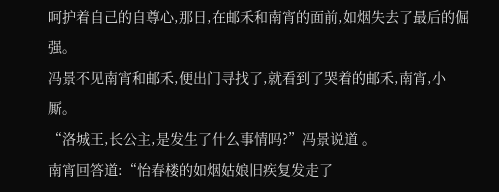呵护着自己的自尊心,那日,在邮禾和南宵的面前,如烟失去了最后的倔强。
冯景不见南宵和邮禾,便出门寻找了,就看到了哭着的邮禾,南宵,小厮。
“洛城王,长公主,是发生了什么事情吗?”冯景说道 。
南宵回答道:“怡春楼的如烟姑娘旧疾复发走了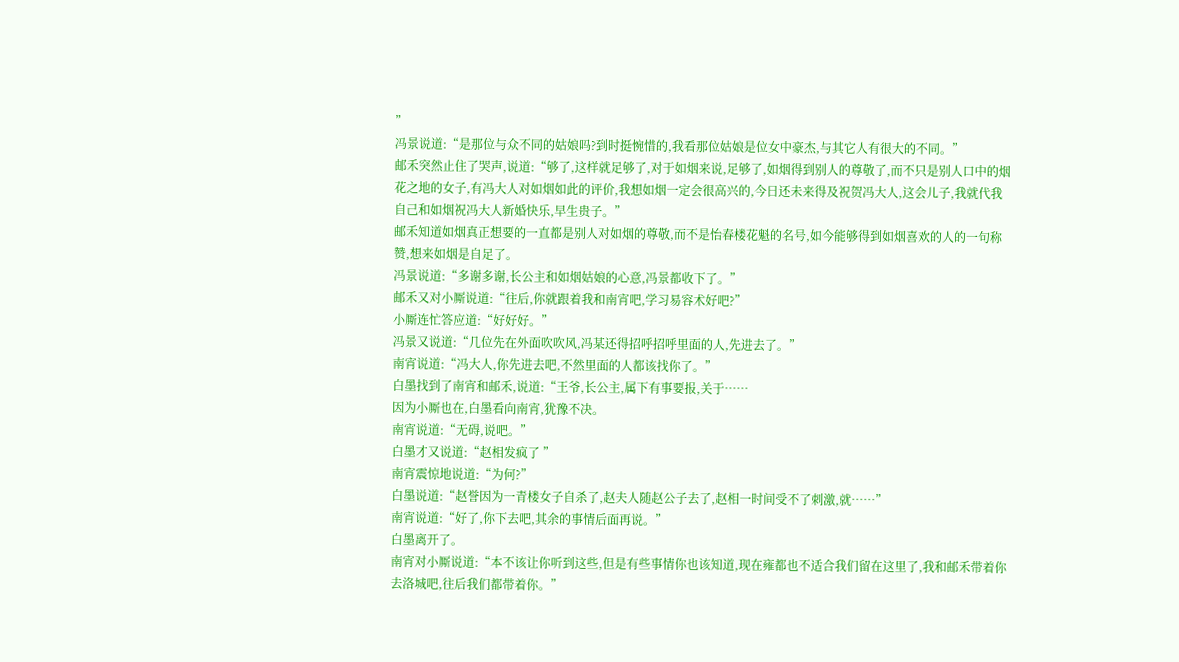”
冯景说道:“是那位与众不同的姑娘吗?到时挺惋惜的,我看那位姑娘是位女中豪杰,与其它人有很大的不同。”
邮禾突然止住了哭声,说道:“够了,这样就足够了,对于如烟来说,足够了,如烟得到别人的尊敬了,而不只是别人口中的烟花之地的女子,有冯大人对如烟如此的评价,我想如烟一定会很高兴的,今日还未来得及祝贺冯大人,这会儿子,我就代我自己和如烟祝冯大人新婚快乐,早生贵子。”
邮禾知道如烟真正想要的一直都是别人对如烟的尊敬,而不是怡春楼花魁的名号,如今能够得到如烟喜欢的人的一句称赞,想来如烟是自足了。
冯景说道:“多谢多谢,长公主和如烟姑娘的心意,冯景都收下了。”
邮禾又对小厮说道:“往后,你就跟着我和南宵吧,学习易容术好吧?”
小厮连忙答应道:“好好好。”
冯景又说道:“几位先在外面吹吹风,冯某还得招呼招呼里面的人,先进去了。”
南宵说道:“冯大人,你先进去吧,不然里面的人都该找你了。”
白墨找到了南宵和邮禾,说道:“王爷,长公主,属下有事要报,关于……
因为小厮也在,白墨看向南宵,犹豫不决。
南宵说道:“无碍,说吧。”
白墨才又说道:“赵相发疯了 ”
南宵震惊地说道:“为何?”
白墨说道:“赵誉因为一青楼女子自杀了,赵夫人随赵公子去了,赵相一时间受不了刺激,就……”
南宵说道:“好了,你下去吧,其余的事情后面再说。”
白墨离开了。
南宵对小厮说道:“本不该让你听到这些,但是有些事情你也该知道,现在雍都也不适合我们留在这里了,我和邮禾带着你去洛城吧,往后我们都带着你。”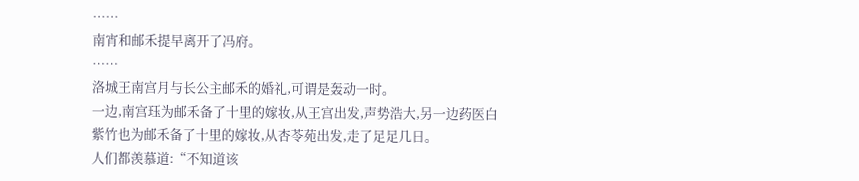……
南宵和邮禾提早离开了冯府。
……
洛城王南宫月与长公主邮禾的婚礼,可谓是轰动一时。
一边,南宫珏为邮禾备了十里的嫁妆,从王宫出发,声势浩大,另一边药医白紫竹也为邮禾备了十里的嫁妆,从杏苓苑出发,走了足足几日。
人们都羡慕道:“不知道该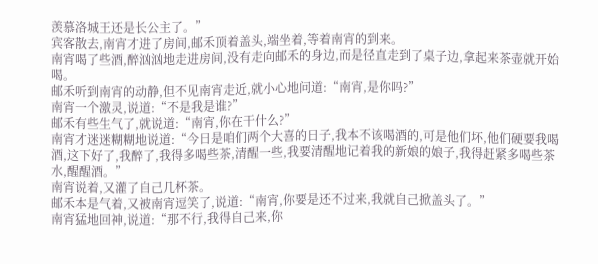羡慕洛城王还是长公主了。”
宾客散去,南宵才进了房间,邮禾顶着盖头,端坐着,等着南宵的到来。
南宵喝了些酒,醉汹汹地走进房间,没有走向邮禾的身边,而是径直走到了桌子边,拿起来茶壶就开始喝。
邮禾听到南宵的动静,但不见南宵走近,就小心地问道:“南宵,是你吗?”
南宵一个激灵,说道:“不是我是谁?”
邮禾有些生气了,就说道:“南宵,你在干什么?”
南宵才迷迷糊糊地说道:“今日是咱们两个大喜的日子,我本不该喝酒的,可是他们坏,他们硬要我喝酒,这下好了,我醉了,我得多喝些茶,清醒一些,我要清醒地记着我的新娘的娘子,我得赶紧多喝些茶水,醒醒酒。”
南宵说着,又灌了自己几杯茶。
邮禾本是气着,又被南宵逗笑了,说道:“南宵,你要是还不过来,我就自己掀盖头了。”
南宵猛地回神,说道:“那不行,我得自己来,你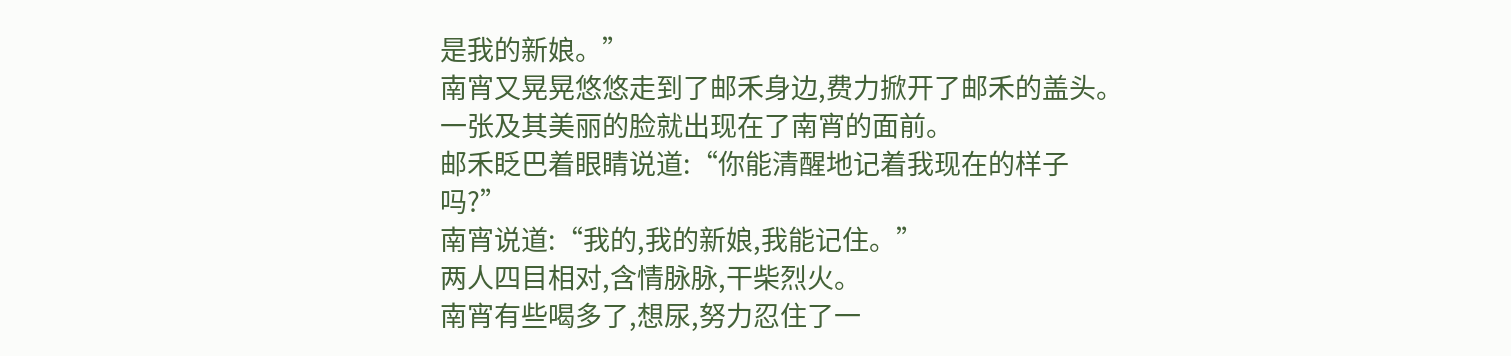是我的新娘。”
南宵又晃晃悠悠走到了邮禾身边,费力掀开了邮禾的盖头。
一张及其美丽的脸就出现在了南宵的面前。
邮禾眨巴着眼睛说道:“你能清醒地记着我现在的样子吗?”
南宵说道:“我的,我的新娘,我能记住。”
两人四目相对,含情脉脉,干柴烈火。
南宵有些喝多了,想尿,努力忍住了一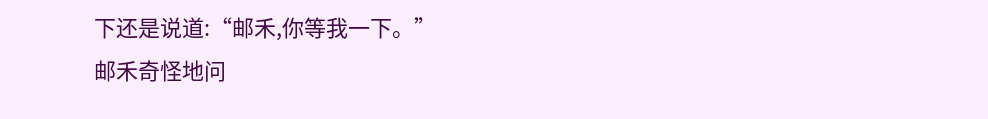下还是说道:“邮禾,你等我一下。”
邮禾奇怪地问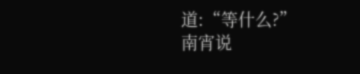道:“等什么?”
南宵说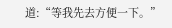道:“等我先去方便一下。”